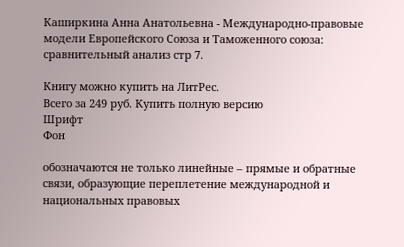Каширкина Анна Анатольевна - Международно-правовые модели Европейского Союза и Таможенного союза: сравнительный анализ стр 7.

Книгу можно купить на ЛитРес.
Всего за 249 руб. Купить полную версию
Шрифт
Фон

обозначаются не только линейные – прямые и обратные связи, образующие переплетение международной и национальных правовых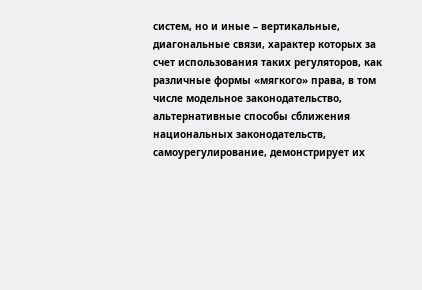систем, но и иные – вертикальные, диагональные связи, характер которых за счет использования таких регуляторов, как различные формы «мягкого» права, в том числе модельное законодательство, альтернативные способы сближения национальных законодательств, самоурегулирование, демонстрирует их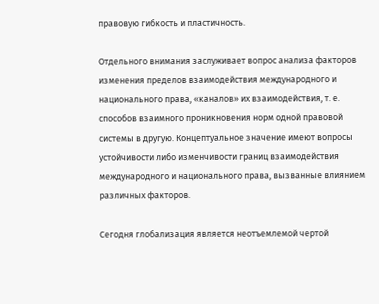правовую гибкость и пластичность.

Отдельного внимания заслуживает вопрос анализа факторов изменения пределов взаимодействия международного и национального права, «каналов» их взаимодействия, т. е. способов взаимного проникновения норм одной правовой системы в другую. Концептуальное значение имеют вопросы устойчивости либо изменчивости границ взаимодействия международного и национального права, вызванные влиянием различных факторов.

Сегодня глобализация является неотъемлемой чертой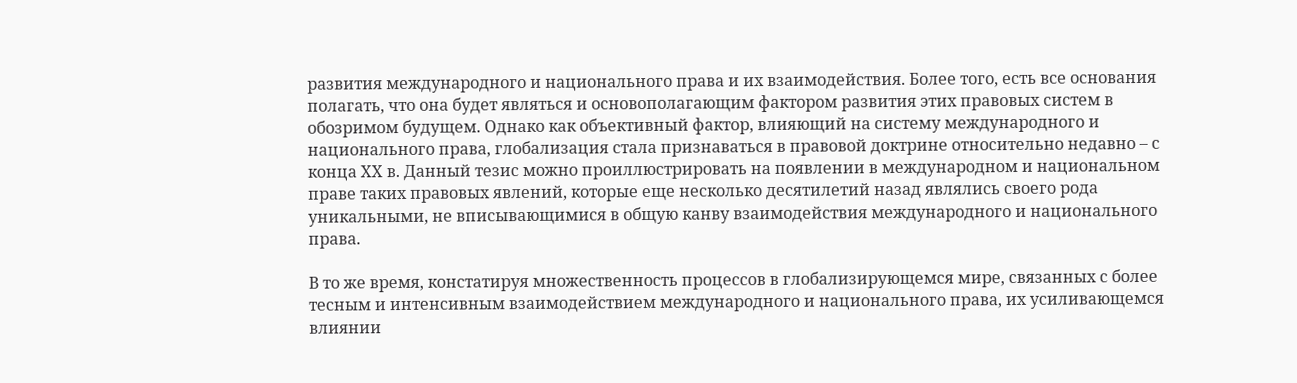развития международного и национального права и их взаимодействия. Более того, есть все основания полагать, что она будет являться и основополагающим фактором развития этих правовых систем в обозримом будущем. Однако как объективный фактор, влияющий на систему международного и национального права, глобализация стала признаваться в правовой доктрине относительно недавно – с конца XX в. Данный тезис можно проиллюстрировать на появлении в международном и национальном праве таких правовых явлений, которые еще несколько десятилетий назад являлись своего рода уникальными, не вписывающимися в общую канву взаимодействия международного и национального права.

В то же время, констатируя множественность процессов в глобализирующемся мире, связанных с более тесным и интенсивным взаимодействием международного и национального права, их усиливающемся влиянии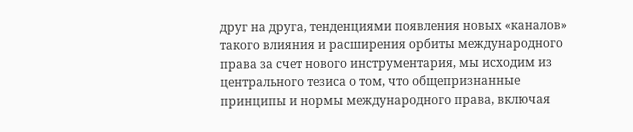друг на друга, тенденциями появления новых «каналов» такого влияния и расширения орбиты международного права за счет нового инструментария, мы исходим из центрального тезиса о том, что общепризнанные принципы и нормы международного права, включая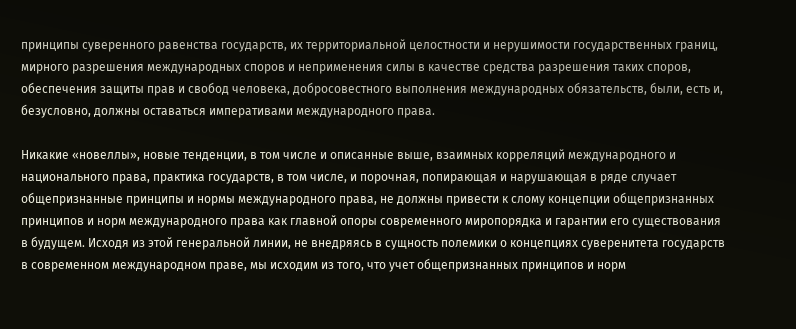принципы суверенного равенства государств, их территориальной целостности и нерушимости государственных границ, мирного разрешения международных споров и неприменения силы в качестве средства разрешения таких споров, обеспечения защиты прав и свобод человека, добросовестного выполнения международных обязательств, были, есть и, безусловно, должны оставаться императивами международного права.

Никакие «новеллы», новые тенденции, в том числе и описанные выше, взаимных корреляций международного и национального права, практика государств, в том числе, и порочная, попирающая и нарушающая в ряде случает общепризнанные принципы и нормы международного права, не должны привести к слому концепции общепризнанных принципов и норм международного права как главной опоры современного миропорядка и гарантии его существования в будущем. Исходя из этой генеральной линии, не внедряясь в сущность полемики о концепциях суверенитета государств в современном международном праве, мы исходим из того, что учет общепризнанных принципов и норм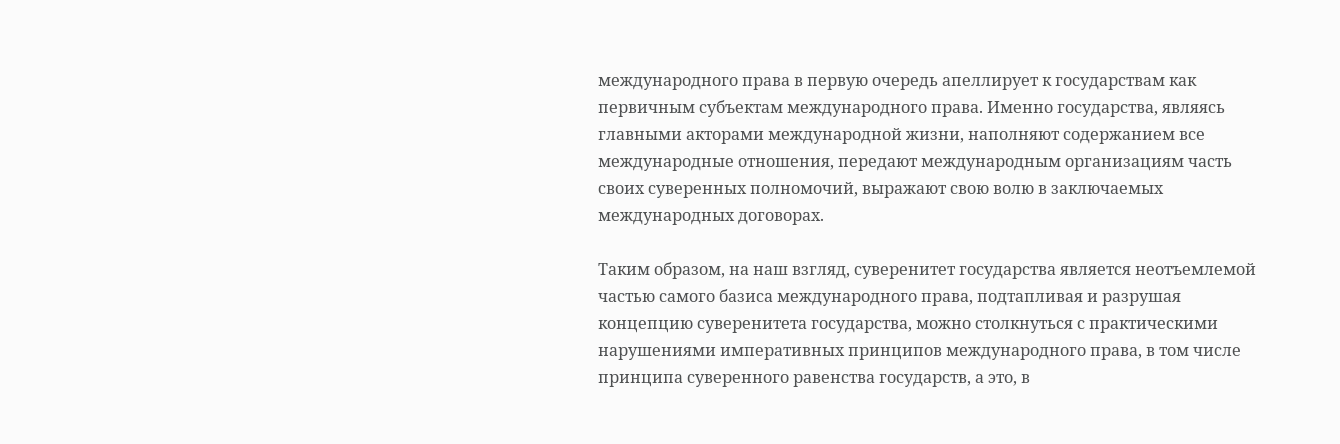международного права в первую очередь апеллирует к государствам как первичным субъектам международного права. Именно государства, являясь главными акторами международной жизни, наполняют содержанием все международные отношения, передают международным организациям часть своих суверенных полномочий, выражают свою волю в заключаемых международных договорах.

Таким образом, на наш взгляд, суверенитет государства является неотъемлемой частью самого базиса международного права, подтапливая и разрушая концепцию суверенитета государства, можно столкнуться с практическими нарушениями императивных принципов международного права, в том числе принципа суверенного равенства государств, а это, в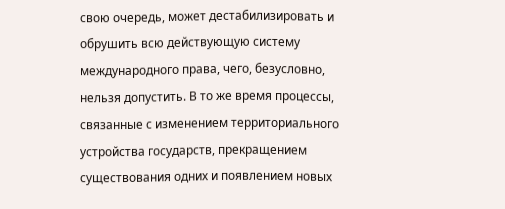свою очередь, может дестабилизировать и обрушить всю действующую систему международного права, чего, безусловно, нельзя допустить. В то же время процессы, связанные с изменением территориального устройства государств, прекращением существования одних и появлением новых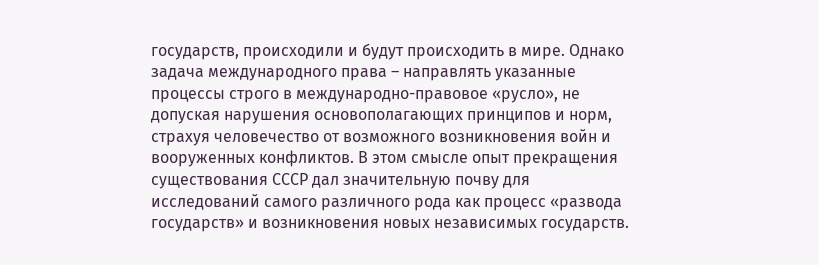государств, происходили и будут происходить в мире. Однако задача международного права – направлять указанные процессы строго в международно-правовое «русло», не допуская нарушения основополагающих принципов и норм, страхуя человечество от возможного возникновения войн и вооруженных конфликтов. В этом смысле опыт прекращения существования СССР дал значительную почву для исследований самого различного рода как процесс «развода государств» и возникновения новых независимых государств.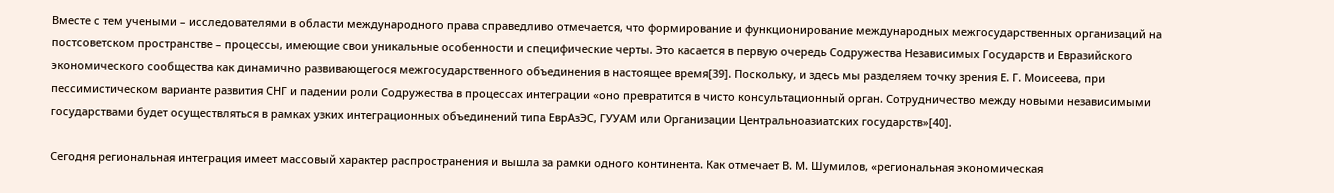Вместе с тем учеными – исследователями в области международного права справедливо отмечается, что формирование и функционирование международных межгосударственных организаций на постсоветском пространстве – процессы, имеющие свои уникальные особенности и специфические черты. Это касается в первую очередь Содружества Независимых Государств и Евразийского экономического сообщества как динамично развивающегося межгосударственного объединения в настоящее время[39]. Поскольку, и здесь мы разделяем точку зрения Е. Г. Моисеева, при пессимистическом варианте развития СНГ и падении роли Содружества в процессах интеграции «оно превратится в чисто консультационный орган. Сотрудничество между новыми независимыми государствами будет осуществляться в рамках узких интеграционных объединений типа ЕврАзЭС, ГУУАМ или Организации Центральноазиатских государств»[40].

Сегодня региональная интеграция имеет массовый характер распространения и вышла за рамки одного континента. Как отмечает В. М. Шумилов, «региональная экономическая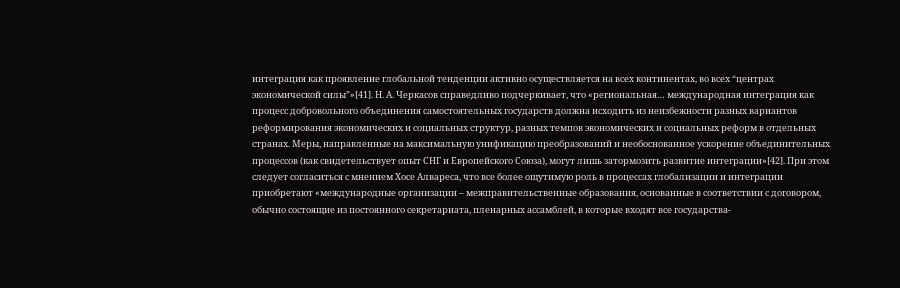интеграция как проявление глобальной тенденции активно осуществляется на всех континентах, во всех “центрах экономической силы”»[41]. Н. А. Черкасов справедливо подчеркивает, что «региональная… международная интеграция как процесс добровольного объединения самостоятельных государств должна исходить из неизбежности разных вариантов реформирования экономических и социальных структур, разных темпов экономических и социальных реформ в отдельных странах. Меры, направленные на максимальную унификацию преобразований и необоснованное ускорение объединительных процессов (как свидетельствует опыт СНГ и Европейского Союза), могут лишь затормозить развитие интеграции»[42]. При этом следует согласиться с мнением Хосе Алвареса, что все более ощутимую роль в процессах глобализации и интеграции приобретают «международные организации – межправительственные образования, основанные в соответствии с договором, обычно состоящие из постоянного секретариата, пленарных ассамблей, в которые входят все государства-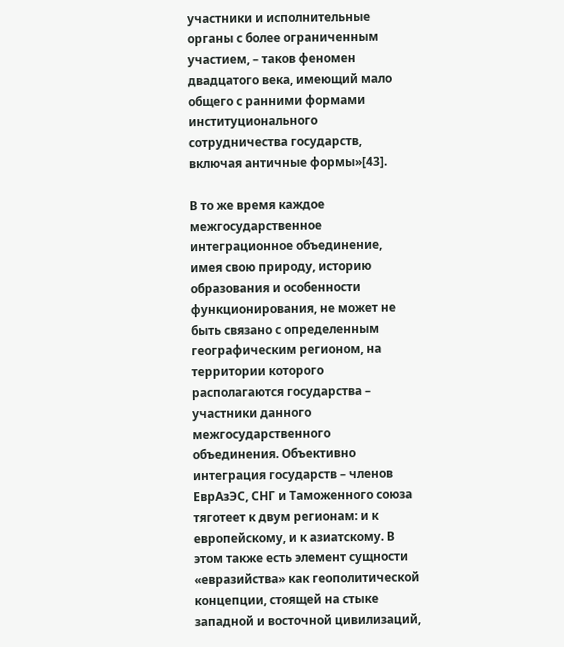участники и исполнительные органы с более ограниченным участием, – таков феномен двадцатого века, имеющий мало общего с ранними формами институционального сотрудничества государств, включая античные формы»[43].

В то же время каждое межгосударственное интеграционное объединение, имея свою природу, историю образования и особенности функционирования, не может не быть связано с определенным географическим регионом, на территории которого располагаются государства – участники данного межгосударственного объединения. Объективно интеграция государств – членов ЕврАзЭС, СНГ и Таможенного союза тяготеет к двум регионам: и к европейскому, и к азиатскому. В этом также есть элемент сущности «евразийства» как геополитической концепции, стоящей на стыке западной и восточной цивилизаций,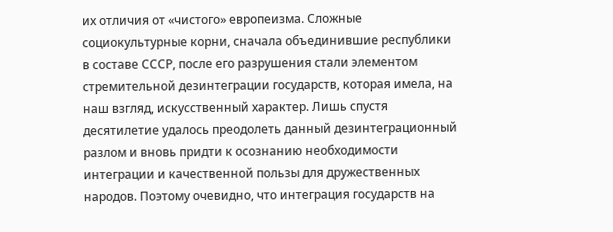их отличия от «чистого» европеизма. Сложные социокультурные корни, сначала объединившие республики в составе СССР, после его разрушения стали элементом стремительной дезинтеграции государств, которая имела, на наш взгляд, искусственный характер. Лишь спустя десятилетие удалось преодолеть данный дезинтеграционный разлом и вновь придти к осознанию необходимости интеграции и качественной пользы для дружественных народов. Поэтому очевидно, что интеграция государств на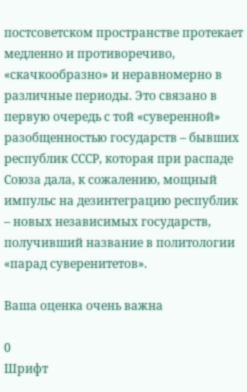постсоветском пространстве протекает медленно и противоречиво, «скачкообразно» и неравномерно в различные периоды. Это связано в первую очередь с той «суверенной» разобщенностью государств – бывших республик СССР, которая при распаде Союза дала, к сожалению, мощный импульс на дезинтеграцию республик – новых независимых государств, получивший название в политологии «парад суверенитетов».

Ваша оценка очень важна

0
Шрифт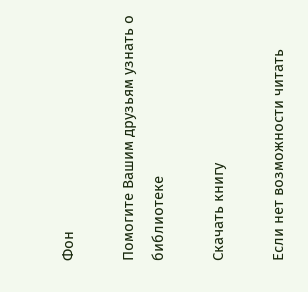Фон

Помогите Вашим друзьям узнать о библиотеке

Скачать книгу

Если нет возможности читать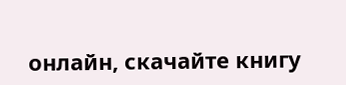онлайн, скачайте книгу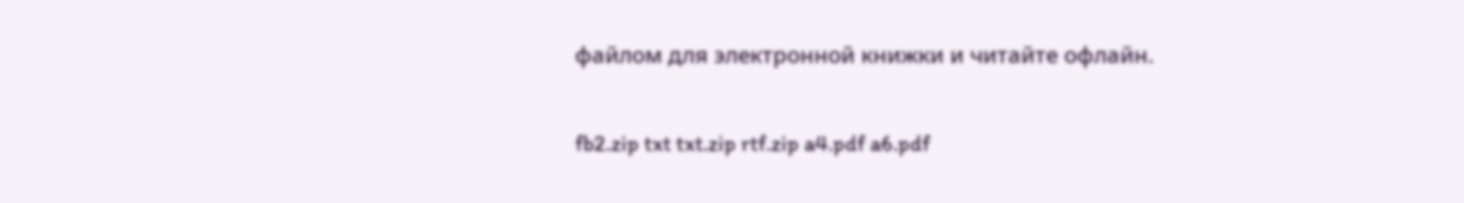файлом для электронной книжки и читайте офлайн.

fb2.zip txt txt.zip rtf.zip a4.pdf a6.pdf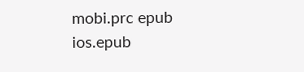mobi.prc epub ios.epub